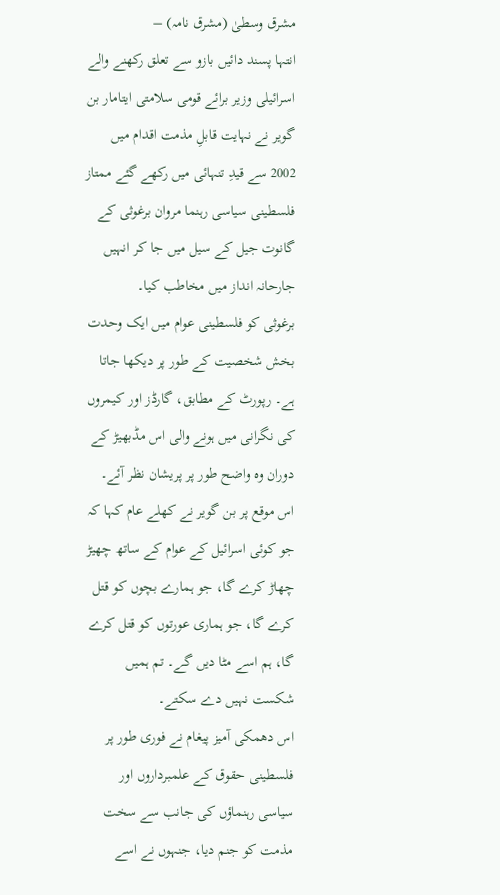مشرق وسطیٰ (مشرق نامہ) –
انتہا پسند دائیں بازو سے تعلق رکھنے والے اسرائیلی وزیر برائے قومی سلامتی ایتامار بن گویر نے نہایت قابلِ مذمت اقدام میں 2002 سے قیدِ تنہائی میں رکھے گئے ممتاز فلسطینی سیاسی رہنما مروان برغوثی کے گانوت جیل کے سیل میں جا کر انہیں جارحانہ انداز میں مخاطب کیا۔
برغوثی کو فلسطینی عوام میں ایک وحدت بخش شخصیت کے طور پر دیکھا جاتا ہے۔ رپورٹ کے مطابق، گارڈز اور کیمروں کی نگرانی میں ہونے والی اس مڈبھیڑ کے دوران وہ واضح طور پر پریشان نظر آئے۔
اس موقع پر بن گویر نے کھلے عام کہا کہ جو کوئی اسرائیل کے عوام کے ساتھ چھیڑ چھاڑ کرے گا، جو ہمارے بچوں کو قتل کرے گا، جو ہماری عورتوں کو قتل کرے گا، ہم اسے مٹا دیں گے۔ تم ہمیں شکست نہیں دے سکتے۔
اس دھمکی آمیز پیغام نے فوری طور پر فلسطینی حقوق کے علمبرداروں اور سیاسی رہنماؤں کی جانب سے سخت مذمت کو جنم دیا، جنہوں نے اسے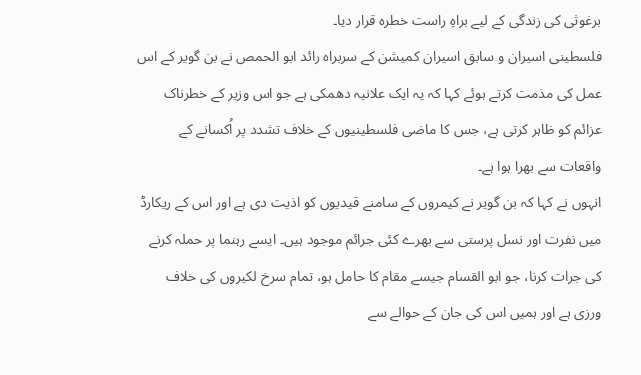برغوثی کی زندگی کے لیے براہِ راست خطرہ قرار دیا۔
فلسطینی اسیران و سابق اسیران کمیشن کے سربراہ رائد ابو الحمص نے بن گویر کے اس عمل کی مذمت کرتے ہوئے کہا کہ یہ ایک علانیہ دھمکی ہے جو اس وزیر کے خطرناک عزائم کو ظاہر کرتی ہے، جس کا ماضی فلسطینیوں کے خلاف تشدد پر اُکسانے کے واقعات سے بھرا ہوا ہے۔
انہوں نے کہا کہ بن گویر نے کیمروں کے سامنے قیدیوں کو اذیت دی ہے اور اس کے ریکارڈ میں نفرت اور نسل پرستی سے بھرے کئی جرائم موجود ہیں۔ ایسے رہنما پر حملہ کرنے کی جرات کرنا، جو ابو القسام جیسے مقام کا حامل ہو، تمام سرخ لکیروں کی خلاف ورزی ہے اور ہمیں اس کی جان کے حوالے سے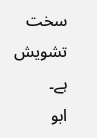سخت تشویش ہے۔
ابو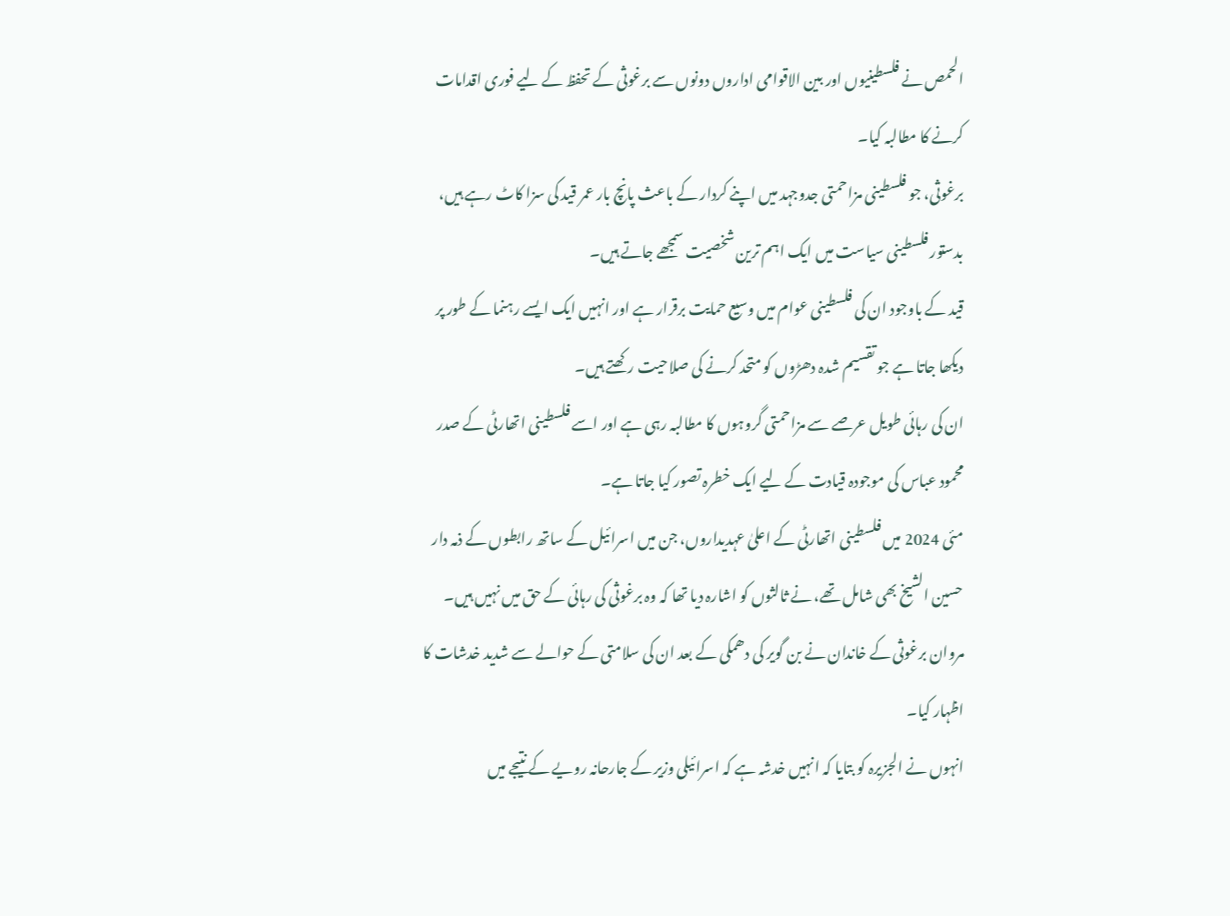الحمص نے فلسطینیوں اور بین الاقوامی اداروں دونوں سے برغوثی کے تحفظ کے لیے فوری اقدامات کرنے کا مطالبہ کیا۔
برغوثی، جو فلسطینی مزاحمتی جدوجہد میں اپنے کردار کے باعث پانچ بار عمر قید کی سزا کاٹ رہے ہیں، بدستور فلسطینی سیاست میں ایک اہم ترین شخصیت سمجھے جاتے ہیں۔
قید کے باوجود ان کی فلسطینی عوام میں وسیع حمایت برقرار ہے اور انہیں ایک ایسے رہنما کے طور پر دیکھا جاتا ہے جو تقسیم شدہ دھڑوں کو متحد کرنے کی صلاحیت رکھتے ہیں۔
ان کی رہائی طویل عرصے سے مزاحمتی گروہوں کا مطالبہ رہی ہے اور اسے فلسطینی اتھارٹی کے صدر محمود عباس کی موجودہ قیادت کے لیے ایک خطرہ تصور کیا جاتا ہے۔
مئی 2024 میں فلسطینی اتھارٹی کے اعلیٰ عہدیداروں، جن میں اسرائیل کے ساتھ رابطوں کے ذمہ دار حسین الشیخ بھی شامل تھے، نے ثالثوں کو اشارہ دیا تھا کہ وہ برغوثی کی رہائی کے حق میں نہیں ہیں۔
مروان برغوثی کے خاندان نے بن گویر کی دھمکی کے بعد ان کی سلامتی کے حوالے سے شدید خدشات کا اظہار کیا۔
انہوں نے الجزیرہ کو بتایا کہ انہیں خدشہ ہے کہ اسرائیلی وزیر کے جارحانہ رویے کے نتیجے میں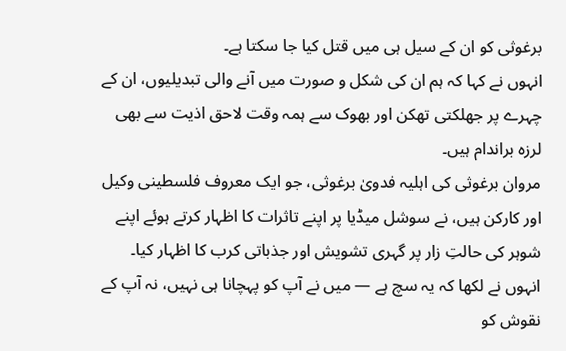برغوثی کو ان کے سیل ہی میں قتل کیا جا سکتا ہے۔
انہوں نے کہا کہ ہم ان کی شکل و صورت میں آنے والی تبدیلیوں، ان کے چہرے پر جھلکتی تھکن اور بھوک سے ہمہ وقت لاحق اذیت سے بھی لرزہ براندام ہیں۔
مروان برغوثی کی اہلیہ فدویٰ برغوثی، جو ایک معروف فلسطینی وکیل اور کارکن ہیں، نے سوشل میڈیا پر اپنے تاثرات کا اظہار کرتے ہوئے اپنے شوہر کی حالتِ زار پر گہری تشویش اور جذباتی کرب کا اظہار کیا۔
انہوں نے لکھا کہ یہ سچ ہے — میں نے آپ کو پہچانا ہی نہیں، نہ آپ کے نقوش کو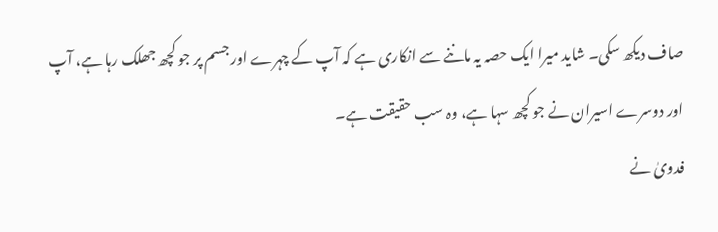صاف دیکھ سکی۔ شاید میرا ایک حصہ یہ ماننے سے انکاری ہے کہ آپ کے چہرے اور جسم پر جو کچھ جھلک رہا ہے، آپ اور دوسرے اسیران نے جو کچھ سہا ہے، وہ سب حقیقت ہے۔
فدویٰ نے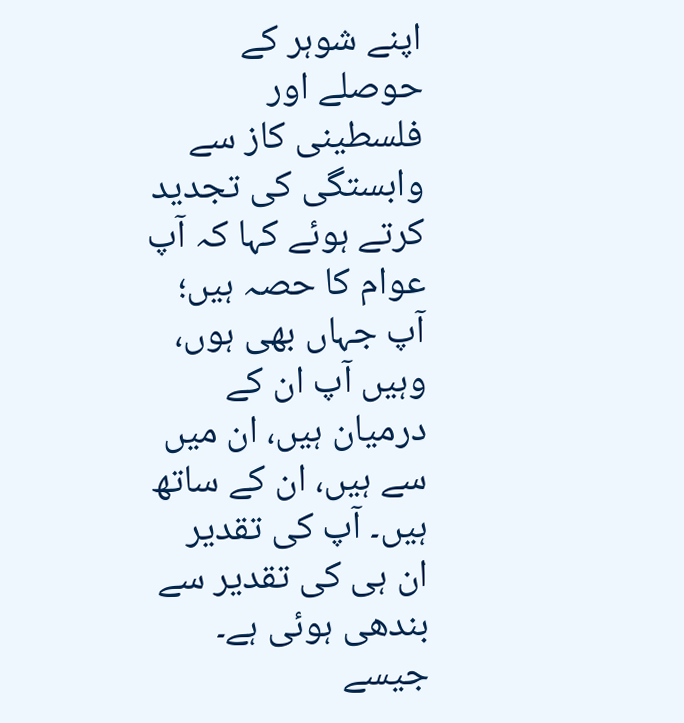اپنے شوہر کے حوصلے اور فلسطینی کاز سے وابستگی کی تجدید کرتے ہوئے کہا کہ آپ عوام کا حصہ ہیں؛ آپ جہاں بھی ہوں، وہیں آپ ان کے درمیان ہیں، ان میں سے ہیں، ان کے ساتھ ہیں۔ آپ کی تقدیر ان ہی کی تقدیر سے بندھی ہوئی ہے۔
جیسے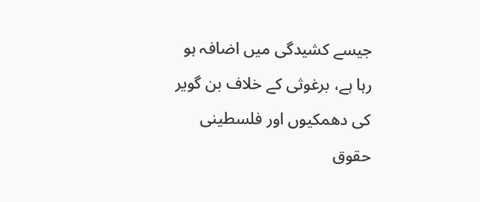جیسے کشیدگی میں اضافہ ہو رہا ہے، برغوثی کے خلاف بن گویر کی دھمکیوں اور فلسطینی حقوق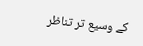کے وسیع تر تناظر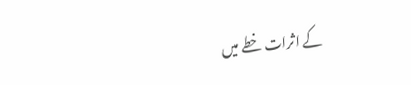کے اثرات خطے میں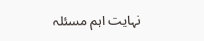نہایت اہم مسئلہ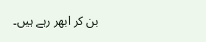بن کر ابھر رہے ہیں۔